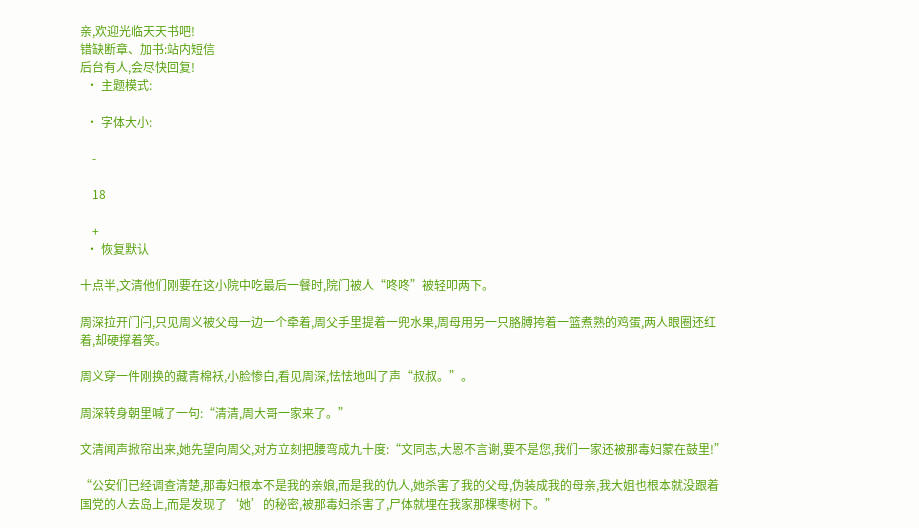亲,欢迎光临天天书吧!
错缺断章、加书:站内短信
后台有人,会尽快回复!
  • 主题模式:

  • 字体大小:

    -

    18

    +
  • 恢复默认

十点半,文清他们刚要在这小院中吃最后一餐时,院门被人“咚咚”被轻叩两下。

周深拉开门闩,只见周义被父母一边一个牵着,周父手里提着一兜水果,周母用另一只胳膊挎着一篮煮熟的鸡蛋,两人眼圈还红着,却硬撑着笑。

周义穿一件刚换的藏青棉袄,小脸惨白,看见周深,怯怯地叫了声“叔叔。”。

周深转身朝里喊了一句:“清清,周大哥一家来了。”

文清闻声掀帘出来,她先望向周父,对方立刻把腰弯成九十度:“文同志,大恩不言谢,要不是您,我们一家还被那毒妇蒙在鼓里!”

“公安们已经调查清楚,那毒妇根本不是我的亲娘,而是我的仇人,她杀害了我的父母,伪装成我的母亲,我大姐也根本就没跟着国党的人去岛上,而是发现了‘她’的秘密,被那毒妇杀害了,尸体就埋在我家那棵枣树下。”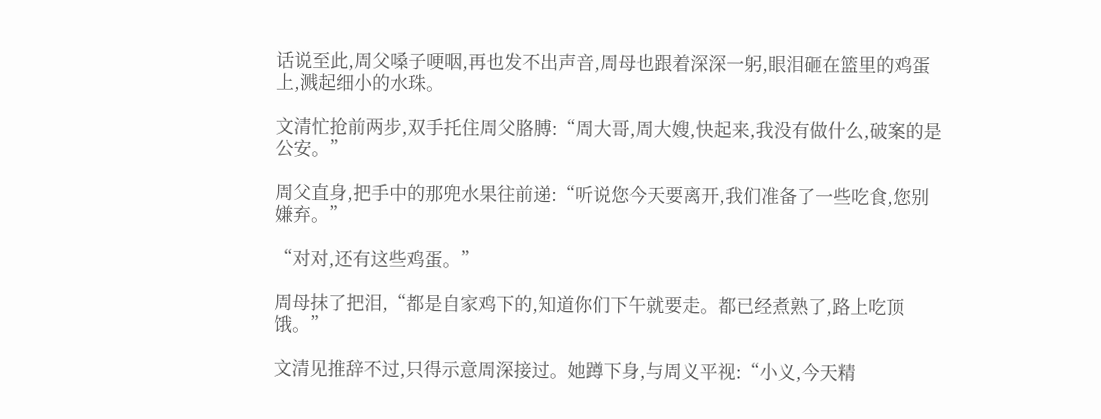话说至此,周父嗓子哽咽,再也发不出声音,周母也跟着深深一躬,眼泪砸在篮里的鸡蛋上,溅起细小的水珠。

文清忙抢前两步,双手托住周父胳膊:“周大哥,周大嫂,快起来,我没有做什么,破案的是公安。”

周父直身,把手中的那兜水果往前递:“听说您今天要离开,我们准备了一些吃食,您别嫌弃。”

“对对,还有这些鸡蛋。”

周母抹了把泪,“都是自家鸡下的,知道你们下午就要走。都已经煮熟了,路上吃顶饿。”

文清见推辞不过,只得示意周深接过。她蹲下身,与周义平视:“小义,今天精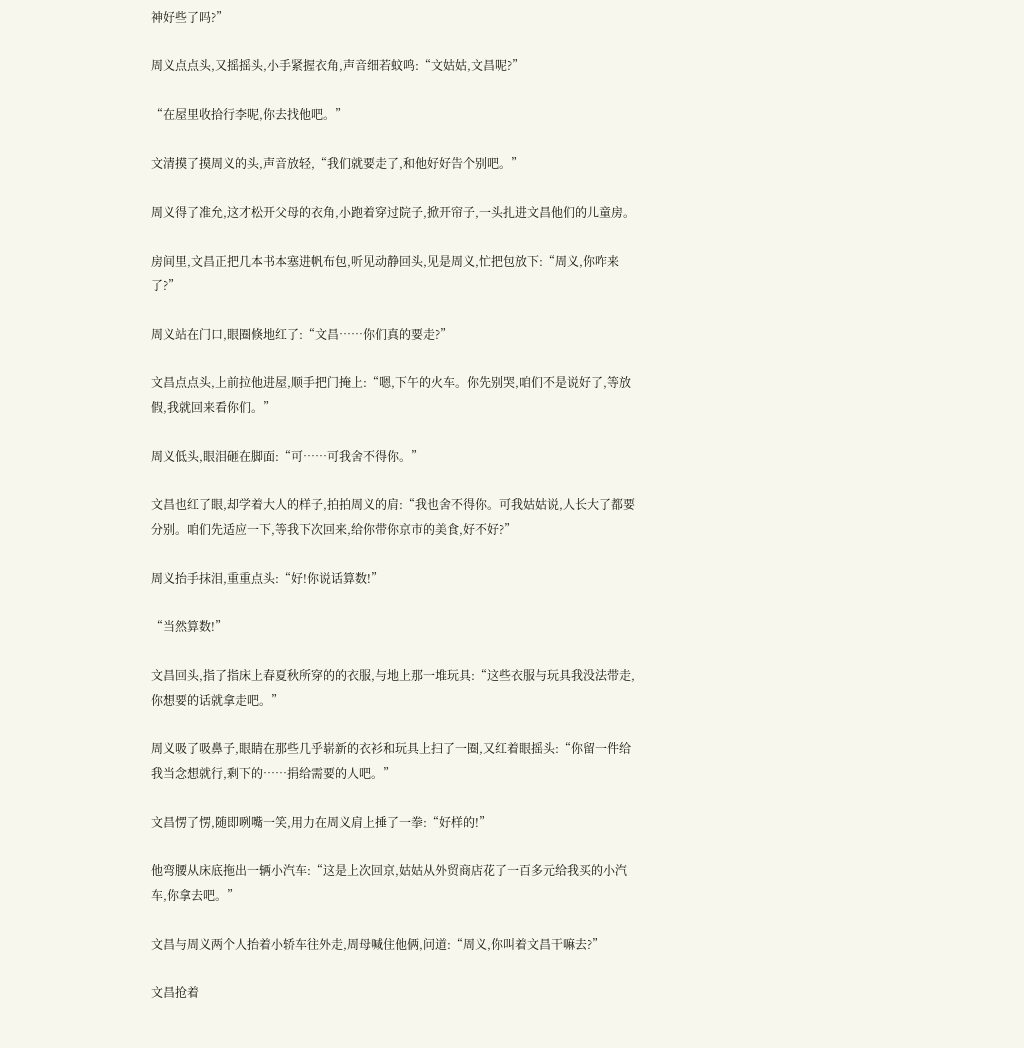神好些了吗?”

周义点点头,又摇摇头,小手紧握衣角,声音细若蚊鸣:“文姑姑,文昌呢?”

“在屋里收拾行李呢,你去找他吧。”

文清摸了摸周义的头,声音放轻,“我们就要走了,和他好好告个别吧。”

周义得了准允,这才松开父母的衣角,小跑着穿过院子,掀开帘子,一头扎进文昌他们的儿童房。

房间里,文昌正把几本书本塞进帆布包,听见动静回头,见是周义,忙把包放下:“周义,你咋来了?”

周义站在门口,眼圈倏地红了:“文昌……你们真的要走?”

文昌点点头,上前拉他进屋,顺手把门掩上:“嗯,下午的火车。你先别哭,咱们不是说好了,等放假,我就回来看你们。”

周义低头,眼泪砸在脚面:“可……可我舍不得你。”

文昌也红了眼,却学着大人的样子,拍拍周义的肩:“我也舍不得你。可我姑姑说,人长大了都要分别。咱们先适应一下,等我下次回来,给你带你京市的美食,好不好?”

周义抬手抹泪,重重点头:“好!你说话算数!”

“当然算数!”

文昌回头,指了指床上春夏秋所穿的的衣服,与地上那一堆玩具:“这些衣服与玩具我没法带走,你想要的话就拿走吧。”

周义吸了吸鼻子,眼睛在那些几乎崭新的衣衫和玩具上扫了一圈,又红着眼摇头:“你留一件给我当念想就行,剩下的……捐给需要的人吧。”

文昌愣了愣,随即咧嘴一笑,用力在周义肩上捶了一拳:“好样的!”

他弯腰从床底拖出一辆小汽车:“这是上次回京,姑姑从外贸商店花了一百多元给我买的小汽车,你拿去吧。”

文昌与周义两个人抬着小轿车往外走,周母喊住他俩,问道:“周义,你叫着文昌干嘛去?”

文昌抢着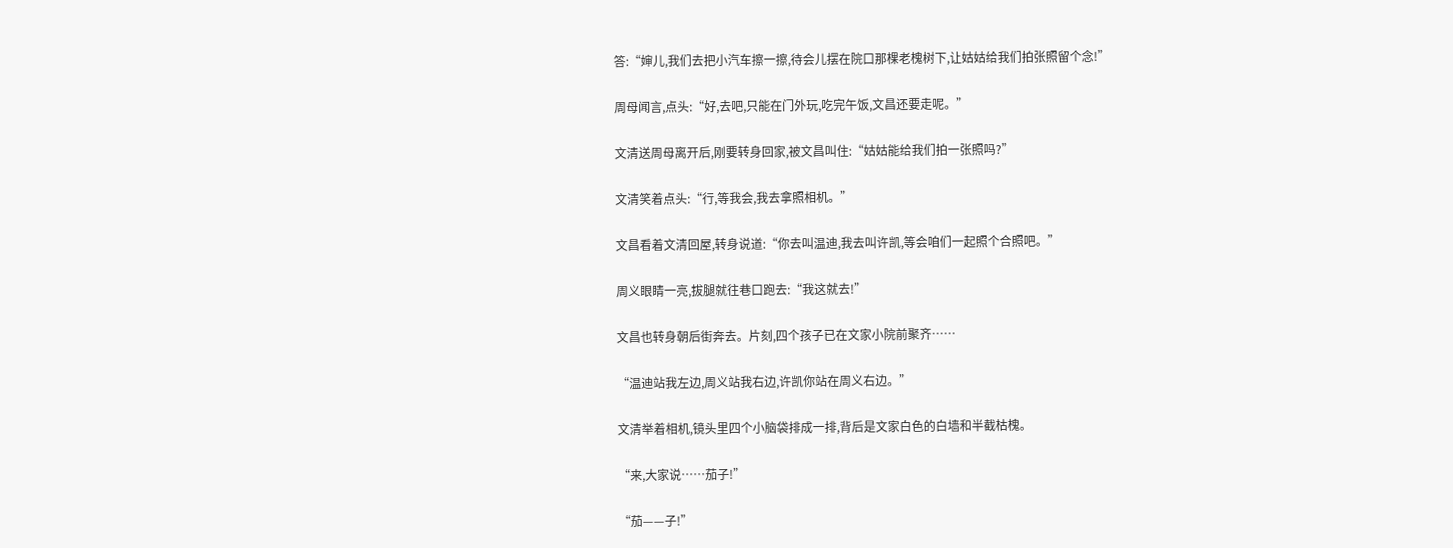答:“婶儿,我们去把小汽车擦一擦,待会儿摆在院口那棵老槐树下,让姑姑给我们拍张照留个念!”

周母闻言,点头:“好,去吧,只能在门外玩,吃完午饭,文昌还要走呢。”

文清送周母离开后,刚要转身回家,被文昌叫住:“姑姑能给我们拍一张照吗?”

文清笑着点头:“行,等我会,我去拿照相机。”

文昌看着文清回屋,转身说道:“你去叫温迪,我去叫许凯,等会咱们一起照个合照吧。”

周义眼睛一亮,拔腿就往巷口跑去:“我这就去!”

文昌也转身朝后街奔去。片刻,四个孩子已在文家小院前聚齐……

“温迪站我左边,周义站我右边,许凯你站在周义右边。”

文清举着相机,镜头里四个小脑袋排成一排,背后是文家白色的白墙和半截枯槐。

“来,大家说……茄子!”

“茄——子!”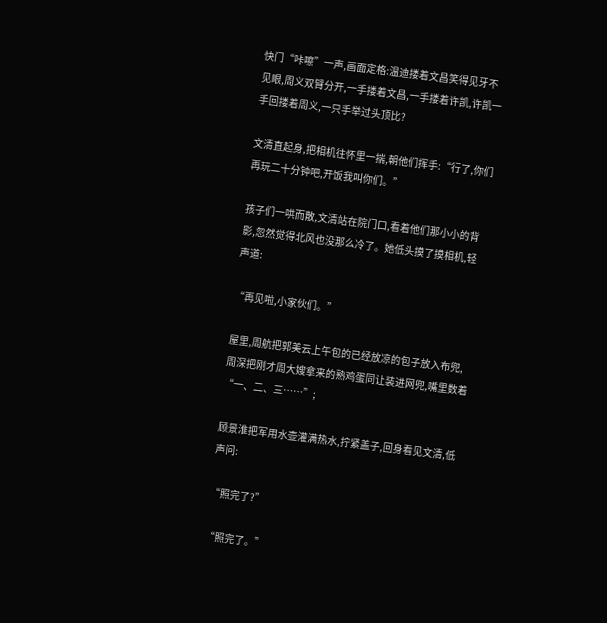快门“咔嚓”一声,画面定格:温迪搂着文昌笑得见牙不见眼,周义双臂分开,一手搂着文昌,一手搂着许凯,许凯一手回搂着周义,一只手举过头顶比?

文清直起身,把相机往怀里一揣,朝他们挥手:“行了,你们再玩二十分钟吧,开饭我叫你们。”

孩子们一哄而散,文清站在院门口,看着他们那小小的背影,忽然觉得北风也没那么冷了。她低头摸了摸相机,轻声道:

“再见啦,小家伙们。”

屋里,周航把郭美云上午包的已经放凉的包子放入布兜,周深把刚才周大嫂拿来的熟鸡蛋同让装进网兜,嘴里数着“一、二、三……”;

顾景淮把军用水壶灌满热水,拧紧盖子,回身看见文清,低声问:

“照完了?”

“照完了。”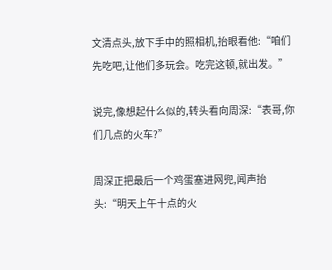文清点头,放下手中的照相机,抬眼看他:“咱们先吃吧,让他们多玩会。吃完这顿,就出发。”

说完,像想起什么似的,转头看向周深:“表哥,你们几点的火车?”

周深正把最后一个鸡蛋塞进网兜,闻声抬头:“明天上午十点的火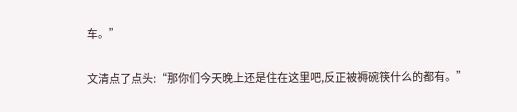车。”

文清点了点头:“那你们今天晚上还是住在这里吧,反正被褥碗筷什么的都有。”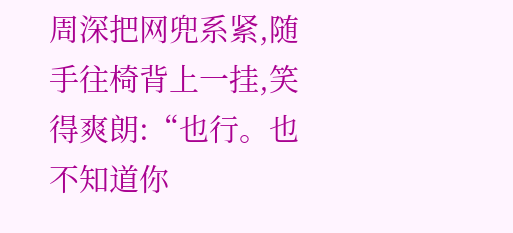周深把网兜系紧,随手往椅背上一挂,笑得爽朗:“也行。也不知道你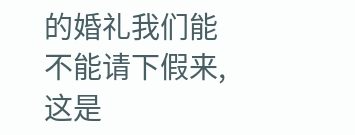的婚礼我们能不能请下假来,这是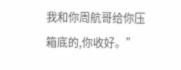我和你周航哥给你压箱底的,你收好。”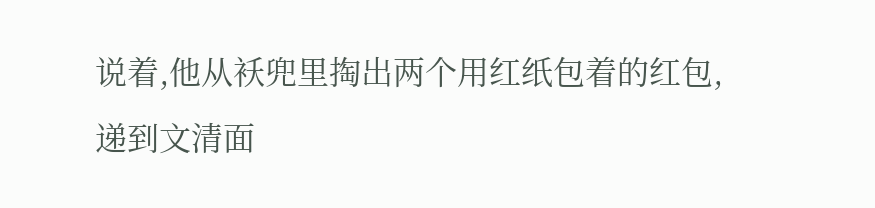说着,他从袄兜里掏出两个用红纸包着的红包,递到文清面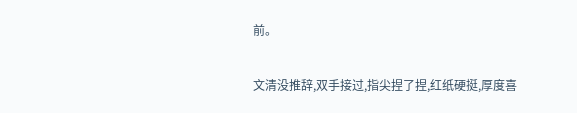前。

文清没推辞,双手接过,指尖捏了捏,红纸硬挺,厚度喜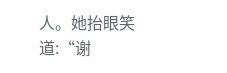人。她抬眼笑道:“谢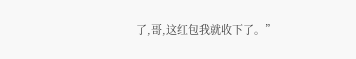了,哥,这红包我就收下了。”